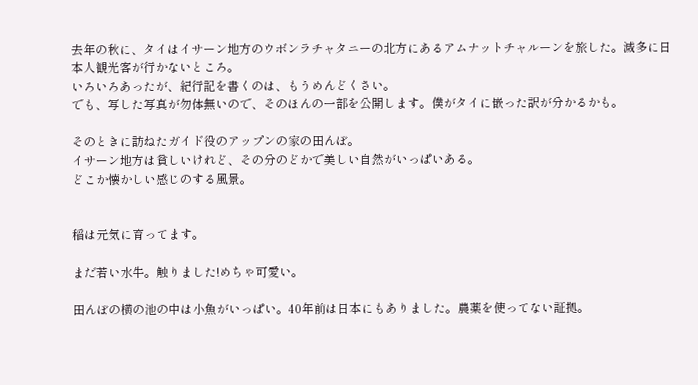去年の秋に、タイはイサーン地方のウボンラチャタニーの北方にあるアムナットチャルーンを旅した。滅多に日本人観光客が行かないところ。
いろいろあったが、紀行記を書くのは、もうめんどくさい。
でも、写した写真が勿体無いので、そのほんの一部を公開します。僕がタイに嵌った訳が分かるかも。

そのときに訪ねたガイド役のアップンの家の田んぼ。
イサーン地方は貧しいけれど、その分のどかで美しい自然がいっぱいある。
どこか懐かしい感じのする風景。


稲は元気に育ってます。

まだ若い水牛。触りました!めちゃ可愛い。

田んぼの横の池の中は小魚がいっぱい。40年前は日本にもありました。農薬を使ってない証拠。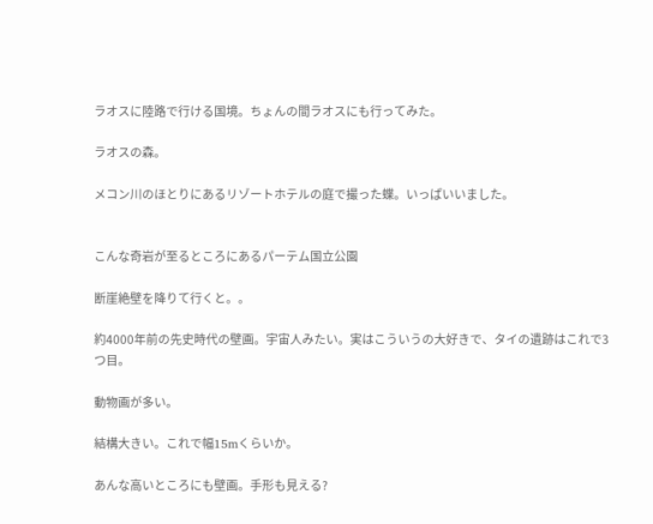ラオスに陸路で行ける国境。ちょんの間ラオスにも行ってみた。

ラオスの森。

メコン川のほとりにあるリゾートホテルの庭で撮った蝶。いっぱいいました。


こんな奇岩が至るところにあるパーテム国立公園

断崖絶壁を降りて行くと。。

約4000年前の先史時代の壁画。宇宙人みたい。実はこういうの大好きで、タイの遺跡はこれで3つ目。

動物画が多い。

結構大きい。これで幅15mくらいか。

あんな高いところにも壁画。手形も見える?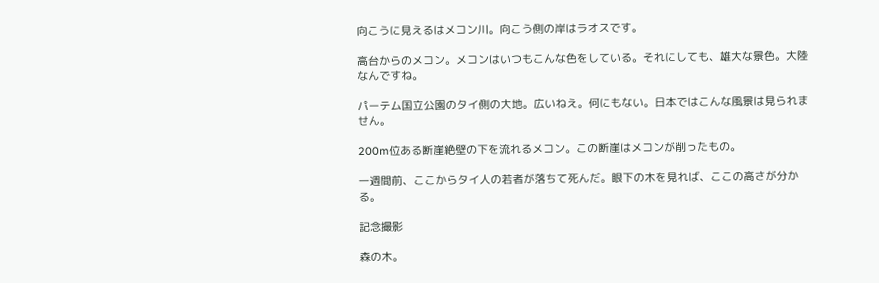向こうに見えるはメコン川。向こう側の岸はラオスです。

高台からのメコン。メコンはいつもこんな色をしている。それにしても、雄大な景色。大陸なんですね。

パーテム国立公園のタイ側の大地。広いねえ。何にもない。日本ではこんな風景は見られません。

200m位ある断崖絶壁の下を流れるメコン。この断崖はメコンが削ったもの。

一週間前、ここからタイ人の若者が落ちて死んだ。眼下の木を見れば、ここの高さが分かる。

記念撮影

森の木。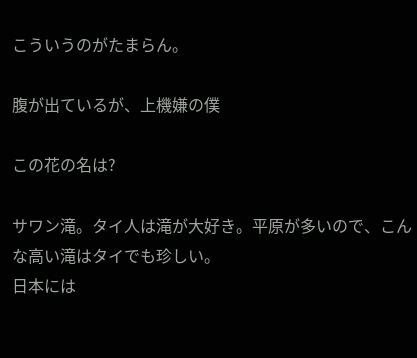こういうのがたまらん。

腹が出ているが、上機嫌の僕

この花の名は?

サワン滝。タイ人は滝が大好き。平原が多いので、こんな高い滝はタイでも珍しい。
日本には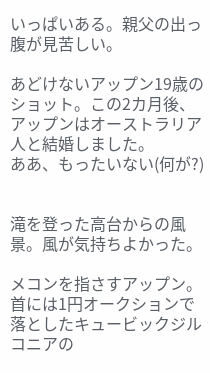いっぱいある。親父の出っ腹が見苦しい。

あどけないアップン19歳のショット。この2カ月後、アップンはオーストラリア人と結婚しました。
ああ、もったいない(何が?)


滝を登った高台からの風景。風が気持ちよかった。

メコンを指さすアップン。首には1円オークションで落としたキュービックジルコニアの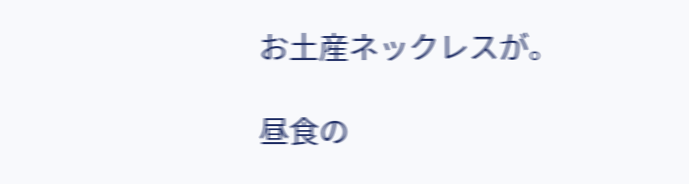お土産ネックレスが。

昼食の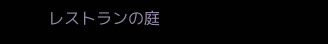レストランの庭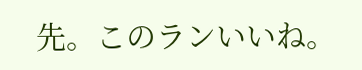先。このランいいね。